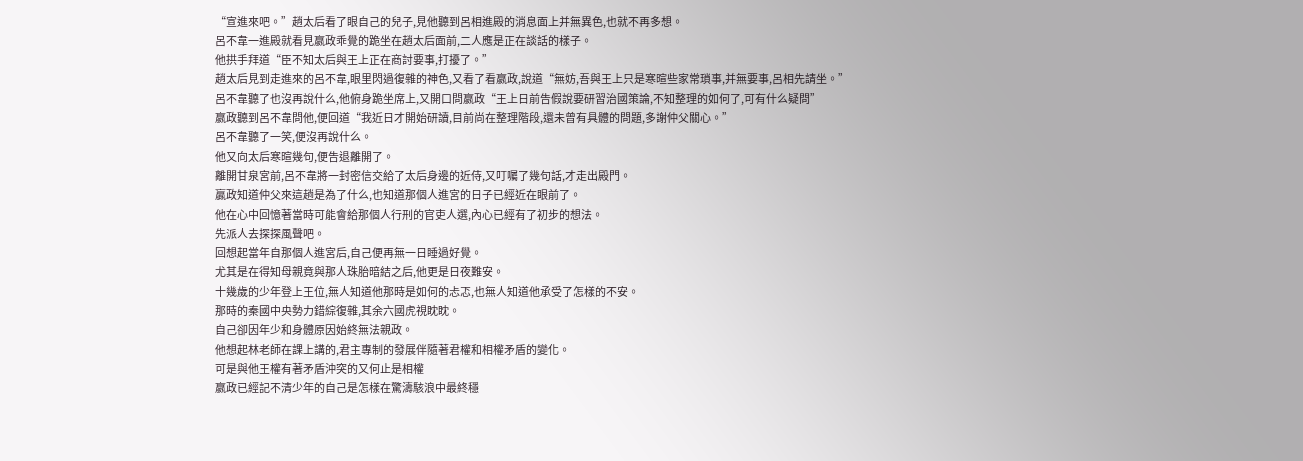“宣進來吧。”趙太后看了眼自己的兒子,見他聽到呂相進殿的消息面上并無異色,也就不再多想。
呂不韋一進殿就看見嬴政乖覺的跪坐在趙太后面前,二人應是正在談話的樣子。
他拱手拜道“臣不知太后與王上正在商討要事,打擾了。”
趙太后見到走進來的呂不韋,眼里閃過復雜的神色,又看了看嬴政,說道“無妨,吾與王上只是寒暄些家常瑣事,并無要事,呂相先請坐。”
呂不韋聽了也沒再說什么,他俯身跪坐席上,又開口問嬴政“王上日前告假說要研習治國策論,不知整理的如何了,可有什么疑問”
嬴政聽到呂不韋問他,便回道“我近日才開始研讀,目前尚在整理階段,還未曾有具體的問題,多謝仲父關心。”
呂不韋聽了一笑,便沒再說什么。
他又向太后寒暄幾句,便告退離開了。
離開甘泉宮前,呂不韋將一封密信交給了太后身邊的近侍,又叮囑了幾句話,才走出殿門。
贏政知道仲父來這趟是為了什么,也知道那個人進宮的日子已經近在眼前了。
他在心中回憶著當時可能會給那個人行刑的官吏人選,內心已經有了初步的想法。
先派人去探探風聲吧。
回想起當年自那個人進宮后,自己便再無一日睡過好覺。
尤其是在得知母親竟與那人珠胎暗結之后,他更是日夜難安。
十幾歲的少年登上王位,無人知道他那時是如何的忐忑,也無人知道他承受了怎樣的不安。
那時的秦國中央勢力錯綜復雜,其余六國虎視眈眈。
自己卻因年少和身體原因始終無法親政。
他想起林老師在課上講的,君主專制的發展伴隨著君權和相權矛盾的變化。
可是與他王權有著矛盾沖突的又何止是相權
嬴政已經記不清少年的自己是怎樣在驚濤駭浪中最終穩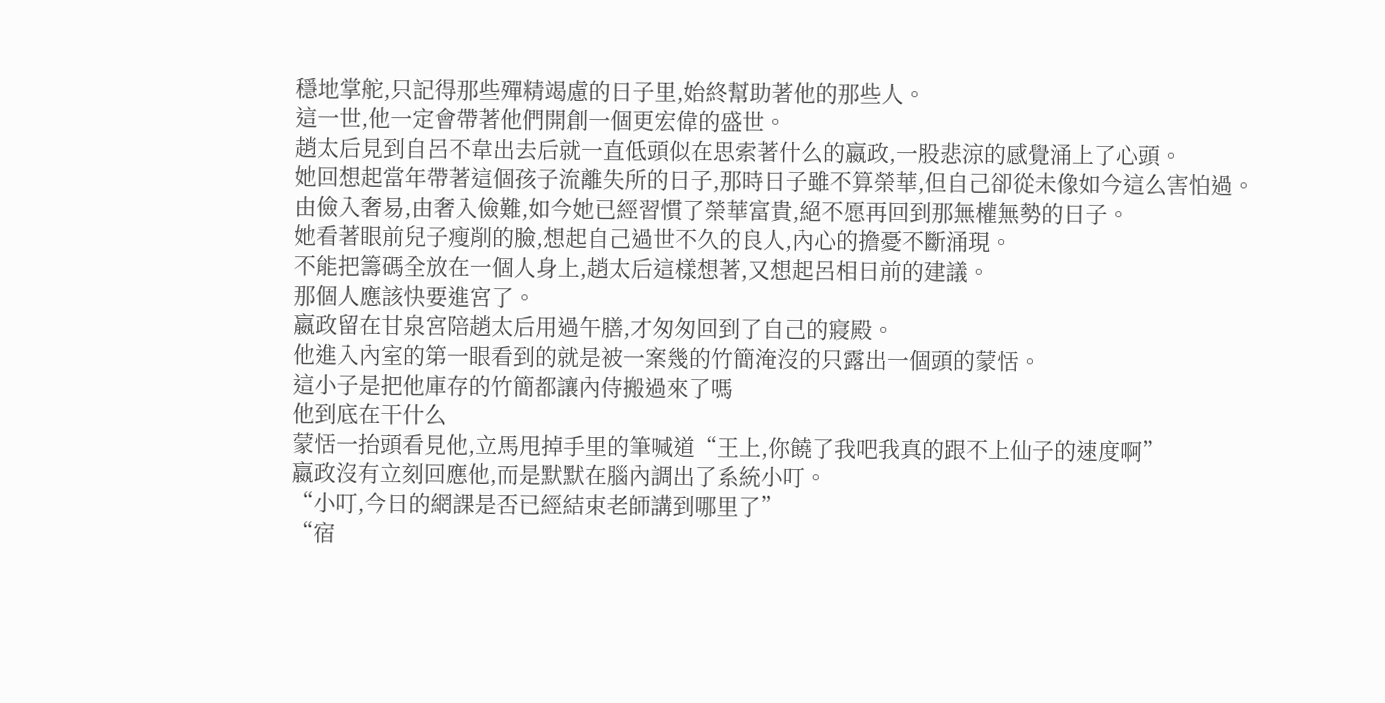穩地掌舵,只記得那些殫精竭慮的日子里,始終幫助著他的那些人。
這一世,他一定會帶著他們開創一個更宏偉的盛世。
趙太后見到自呂不韋出去后就一直低頭似在思索著什么的嬴政,一股悲涼的感覺涌上了心頭。
她回想起當年帶著這個孩子流離失所的日子,那時日子雖不算榮華,但自己卻從未像如今這么害怕過。
由儉入奢易,由奢入儉難,如今她已經習慣了榮華富貴,絕不愿再回到那無權無勢的日子。
她看著眼前兒子瘦削的臉,想起自己過世不久的良人,內心的擔憂不斷涌現。
不能把籌碼全放在一個人身上,趙太后這樣想著,又想起呂相日前的建議。
那個人應該快要進宮了。
嬴政留在甘泉宮陪趙太后用過午膳,才匆匆回到了自己的寢殿。
他進入內室的第一眼看到的就是被一案幾的竹簡淹沒的只露出一個頭的蒙恬。
這小子是把他庫存的竹簡都讓內侍搬過來了嗎
他到底在干什么
蒙恬一抬頭看見他,立馬甩掉手里的筆喊道“王上,你饒了我吧我真的跟不上仙子的速度啊”
嬴政沒有立刻回應他,而是默默在腦內調出了系統小叮。
“小叮,今日的網課是否已經結束老師講到哪里了”
“宿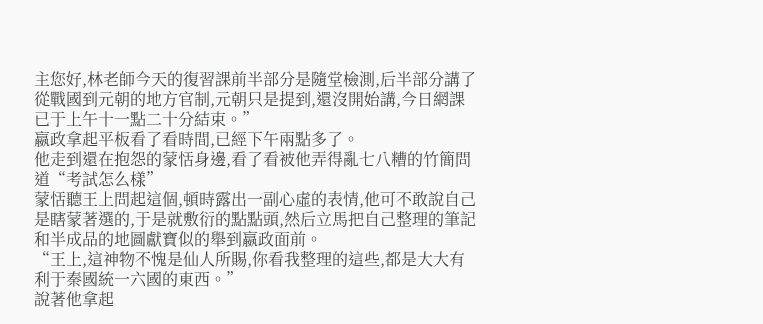主您好,林老師今天的復習課前半部分是隨堂檢測,后半部分講了從戰國到元朝的地方官制,元朝只是提到,還沒開始講,今日網課已于上午十一點二十分結束。”
嬴政拿起平板看了看時間,已經下午兩點多了。
他走到還在抱怨的蒙恬身邊,看了看被他弄得亂七八糟的竹簡問道“考試怎么樣”
蒙恬聽王上問起這個,頓時露出一副心虛的表情,他可不敢說自己是瞎蒙著選的,于是就敷衍的點點頭,然后立馬把自己整理的筆記和半成品的地圖獻寶似的舉到嬴政面前。
“王上,這神物不愧是仙人所賜,你看我整理的這些,都是大大有利于秦國統一六國的東西。”
說著他拿起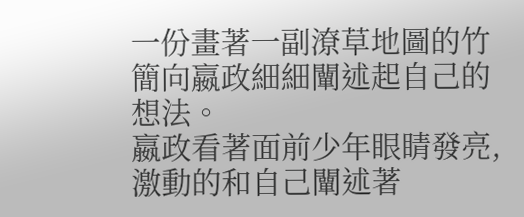一份畫著一副潦草地圖的竹簡向嬴政細細闡述起自己的想法。
嬴政看著面前少年眼睛發亮,激動的和自己闡述著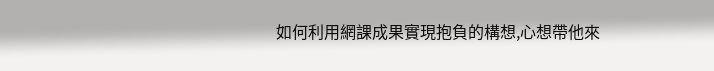如何利用網課成果實現抱負的構想,心想帶他來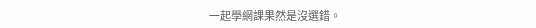一起學網課果然是沒選錯。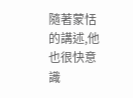隨著蒙恬的講述,他也很快意識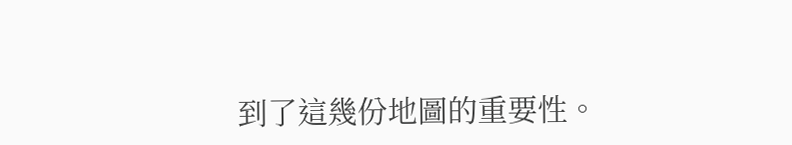到了這幾份地圖的重要性。